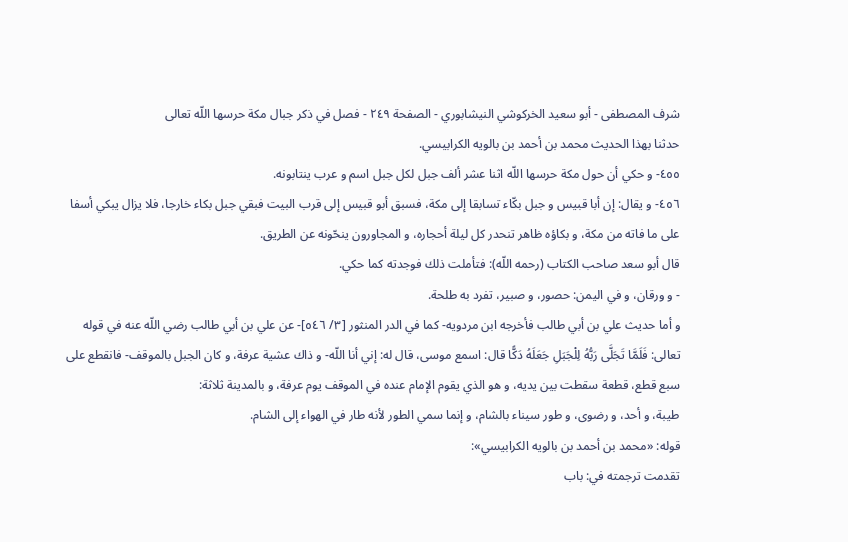شرف المصطفى - أبو سعيد الخركوشي النيشابوري - الصفحة ٢٤٩ - فصل في ذكر جبال مكة حرسها اللّه تعالى
حدثنا بهذا الحديث محمد بن أحمد بن بالويه الكرابيسي.
٤٥٥- و حكي أن حول مكة حرسها اللّه اثنا عشر ألف جبل لكل جبل اسم و عرب ينتابونه.
٤٥٦- و يقال: إن أبا قبيس و جبل بكّاء تسابقا إلى مكة، فسبق أبو قبيس إلى قرب البيت فبقي جبل بكاء خارجا، فلا يزال يبكي أسفا على ما فاته من مكة، و بكاؤه ظاهر تنحدر كل ليلة أحجاره، و المجاورون ينحّونه عن الطريق.
قال أبو سعد صاحب الكتاب (رحمه اللّه): فتأملت ذلك فوجدته كما حكي.
- و ورقان، و في اليمن: حصور، و صبير، تفرد به طلحة.
و أما حديث علي بن أبي طالب فأخرجه ابن مردويه- كما في الدر المنثور [٣/ ٥٤٦]- عن علي بن أبي طالب رضي اللّه عنه في قوله تعالى: فَلَمَّا تَجَلَّى رَبُّهُ لِلْجَبَلِ جَعَلَهُ دَكًّا قال: اسمع موسى، قال له: إني أنا اللّه- و ذاك عشية عرفة، و كان الجبل بالموقف- فانقطع على سبع قطع، قطعة سقطت بين يديه، و هو الذي يقوم الإمام عنده في الموقف يوم عرفة، و بالمدينة ثلاثة:
طيبة، و أحد، و رضوى، و طور سيناء بالشام، و إنما سمي الطور لأنه طار في الهواء إلى الشام.
قوله: «محمد بن أحمد بن بالويه الكرابيسي»:
تقدمت ترجمته في: باب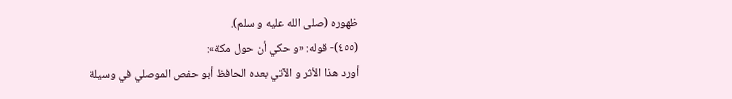ظهوره (صلى الله عليه و سلم).
(٤٥٥)- قوله: «و حكي أن حول مكة»:
أورد هذا الأثر و الآتي بعده الحافظ أبو حفص الموصلي في وسيلة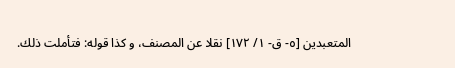المتعبدين [٥- ق- ١/ ١٧٢] نقلا عن المصنف، و كذا قوله: فتأملت ذلك.